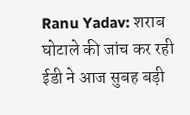Ranu Yadav: शराब घोटाले की जांच कर रही ईडी ने आज सुबह बड़ी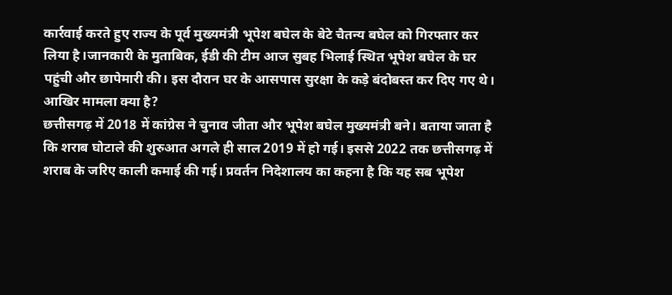कार्रवाई करते हुए राज्य के पूर्व मुख्यमंत्री भूपेश बघेल के बेटे चैतन्य बघेल को गिरफ्तार कर लिया है।जानकारी के मुताबिक, ईडी की टीम आज सुबह भिलाई स्थित भूपेश बघेल के घर पहुंची और छापेमारी की। इस दौरान घर के आसपास सुरक्षा के कड़े बंदोबस्त कर दिए गए थे।
आखिर मामला क्या है?
छत्तीसगढ़ में 2018 में कांग्रेस ने चुनाव जीता और भूपेश बघेल मुख्यमंत्री बने। बताया जाता है कि शराब घोटाले की शुरुआत अगले ही साल 2019 में हो गई। इससे 2022 तक छत्तीसगढ़ में शराब के जरिए काली कमाई की गई। प्रवर्तन निदेशालय का कहना है कि यह सब भूपेश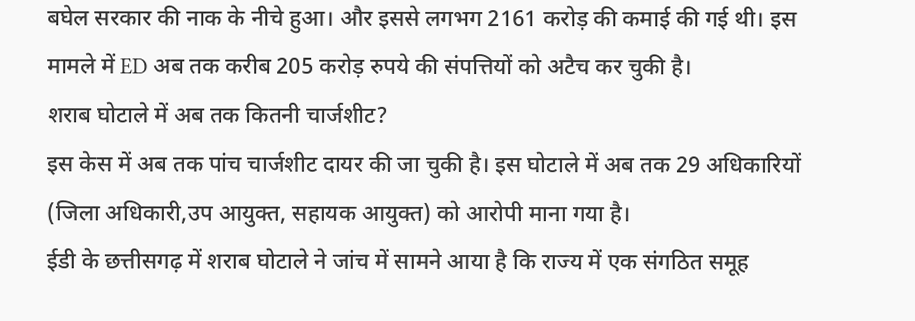बघेल सरकार की नाक के नीचे हुआ। और इससे लगभग 2161 करोड़ की कमाई की गई थी। इस मामले में ED अब तक करीब 205 करोड़ रुपये की संपत्तियों को अटैच कर चुकी है।
शराब घोटाले में अब तक कितनी चार्जशीट?
इस केस में अब तक पांच चार्जशीट दायर की जा चुकी है। इस घोटाले में अब तक 29 अधिकारियों (जिला अधिकारी,उप आयुक्त, सहायक आयुक्त) को आरोपी माना गया है।
ईडी के छत्तीसगढ़ में शराब घोटाले ने जांच में सामने आया है कि राज्य में एक संगठित समूह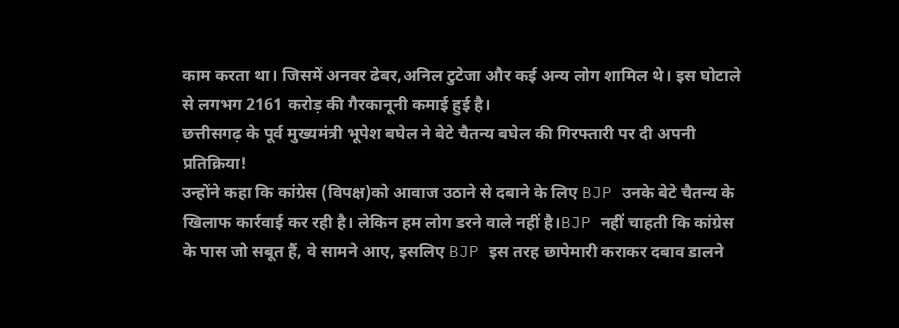काम करता था। जिसमें अनवर ढेबर,अनिल टुटेजा और कई अन्य लोग शामिल थे। इस घोटाले से लगभग 2161 करोड़ की गैरकानूनी कमाई हुई है।
छत्तीसगढ़ के पूर्व मुख्यमंत्री भूपेश बघेल ने बेटे चैतन्य बघेल की गिरफ्तारी पर दी अपनी प्रतिक्रिया!
उन्होंने कहा कि कांग्रेस (विपक्ष)को आवाज उठाने से दबाने के लिए BJP उनके बेटे चैतन्य के खिलाफ कार्रवाई कर रही है। लेकिन हम लोग डरने वाले नहीं है।BJP नहीं चाहती कि कांग्रेस के पास जो सबूत हैं, वे सामने आए, इसलिए BJP इस तरह छापेमारी कराकर दबाव डालने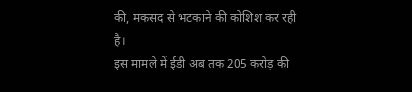की, मकसद से भटकाने की कोशिश कर रही है।
इस मामले में ईडी अब तक 205 करोड़ की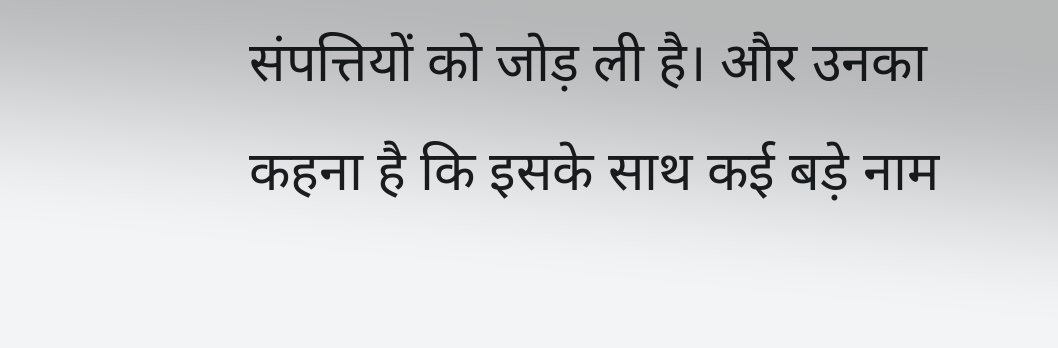संपत्तियों को जोड़ ली है। और उनका कहना है कि इसके साथ कई बड़े नाम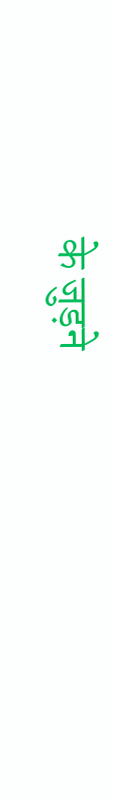के जुड़ने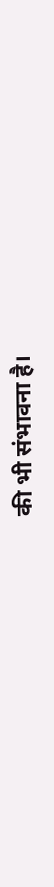की भी संभावना है।